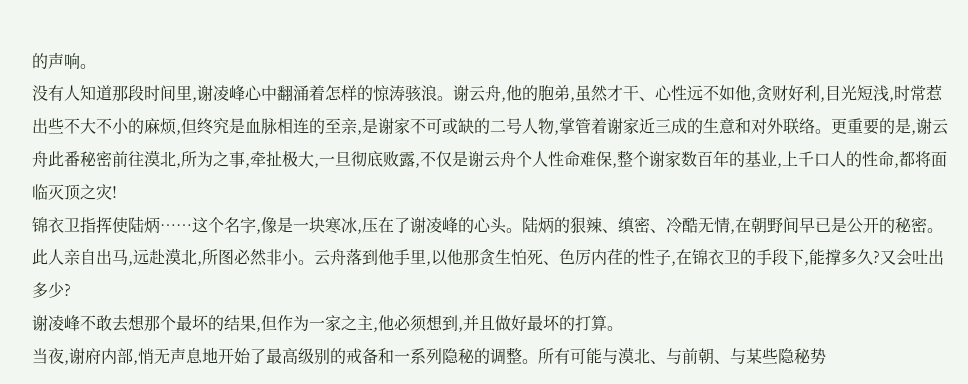的声响。
没有人知道那段时间里,谢凌峰心中翻涌着怎样的惊涛骇浪。谢云舟,他的胞弟,虽然才干、心性远不如他,贪财好利,目光短浅,时常惹出些不大不小的麻烦,但终究是血脉相连的至亲,是谢家不可或缺的二号人物,掌管着谢家近三成的生意和对外联络。更重要的是,谢云舟此番秘密前往漠北,所为之事,牵扯极大,一旦彻底败露,不仅是谢云舟个人性命难保,整个谢家数百年的基业,上千口人的性命,都将面临灭顶之灾!
锦衣卫指挥使陆炳……这个名字,像是一块寒冰,压在了谢凌峰的心头。陆炳的狠辣、缜密、冷酷无情,在朝野间早已是公开的秘密。此人亲自出马,远赴漠北,所图必然非小。云舟落到他手里,以他那贪生怕死、色厉内荏的性子,在锦衣卫的手段下,能撑多久?又会吐出多少?
谢凌峰不敢去想那个最坏的结果,但作为一家之主,他必须想到,并且做好最坏的打算。
当夜,谢府内部,悄无声息地开始了最高级别的戒备和一系列隐秘的调整。所有可能与漠北、与前朝、与某些隐秘势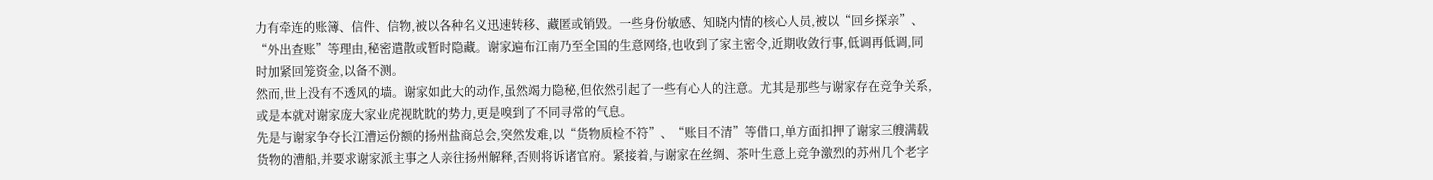力有牵连的账簿、信件、信物,被以各种名义迅速转移、藏匿或销毁。一些身份敏感、知晓内情的核心人员,被以“回乡探亲”、“外出查账”等理由,秘密遣散或暂时隐藏。谢家遍布江南乃至全国的生意网络,也收到了家主密令,近期收敛行事,低调再低调,同时加紧回笼资金,以备不测。
然而,世上没有不透风的墙。谢家如此大的动作,虽然竭力隐秘,但依然引起了一些有心人的注意。尤其是那些与谢家存在竞争关系,或是本就对谢家庞大家业虎视眈眈的势力,更是嗅到了不同寻常的气息。
先是与谢家争夺长江漕运份额的扬州盐商总会,突然发难,以“货物质检不符”、“账目不清”等借口,单方面扣押了谢家三艘满载货物的漕船,并要求谢家派主事之人亲往扬州解释,否则将诉诸官府。紧接着,与谢家在丝绸、茶叶生意上竞争激烈的苏州几个老字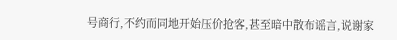号商行,不约而同地开始压价抢客,甚至暗中散布谣言,说谢家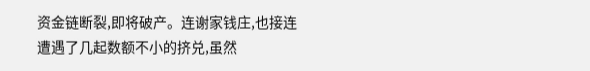资金链断裂,即将破产。连谢家钱庄,也接连遭遇了几起数额不小的挤兑,虽然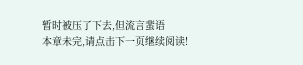暂时被压了下去,但流言蜚语
本章未完,请点击下一页继续阅读!